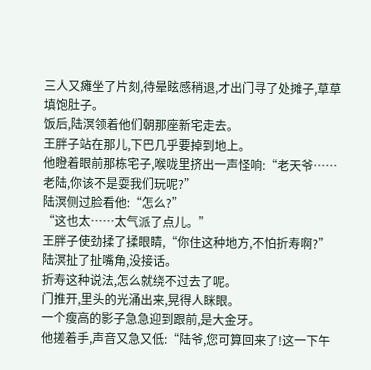三人又瘫坐了片刻,待晕眩感稍退,才出门寻了处摊子,草草填饱肚子。
饭后,陆溟领着他们朝那座新宅走去。
王胖子站在那儿,下巴几乎要掉到地上。
他瞪着眼前那栋宅子,喉咙里挤出一声怪响:“老天爷……老陆,你该不是耍我们玩呢?”
陆溟侧过脸看他:“怎么?”
“这也太……太气派了点儿。”
王胖子使劲揉了揉眼睛,“你住这种地方,不怕折寿啊?”
陆溟扯了扯嘴角,没接话。
折寿这种说法,怎么就绕不过去了呢。
门推开,里头的光涌出来,晃得人眯眼。
一个瘦高的影子急急迎到跟前,是大金牙。
他搓着手,声音又急又低:“陆爷,您可算回来了!这一下午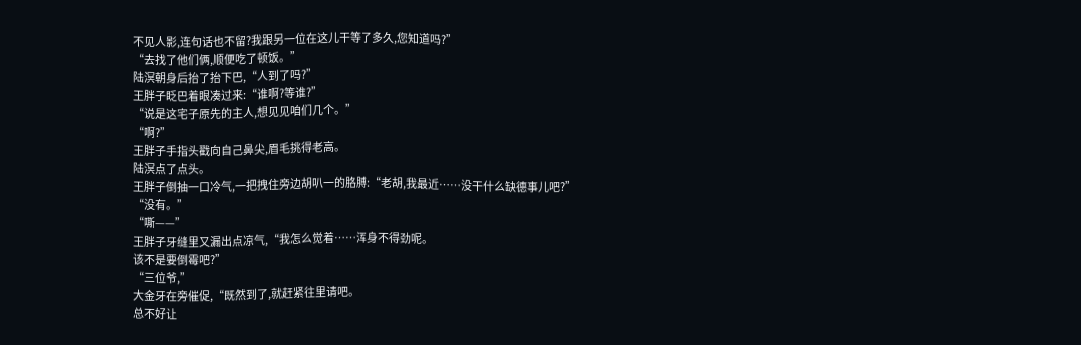不见人影,连句话也不留?我跟另一位在这儿干等了多久,您知道吗?”
“去找了他们俩,顺便吃了顿饭。”
陆溟朝身后抬了抬下巴,“人到了吗?”
王胖子眨巴着眼凑过来:“谁啊?等谁?”
“说是这宅子原先的主人,想见见咱们几个。”
“啊?”
王胖子手指头戳向自己鼻尖,眉毛挑得老高。
陆溟点了点头。
王胖子倒抽一口冷气,一把拽住旁边胡叭一的胳膊:“老胡,我最近……没干什么缺德事儿吧?”
“没有。”
“嘶——”
王胖子牙缝里又漏出点凉气,“我怎么觉着……浑身不得劲呢。
该不是要倒霉吧?”
“三位爷,”
大金牙在旁催促,“既然到了,就赶紧往里请吧。
总不好让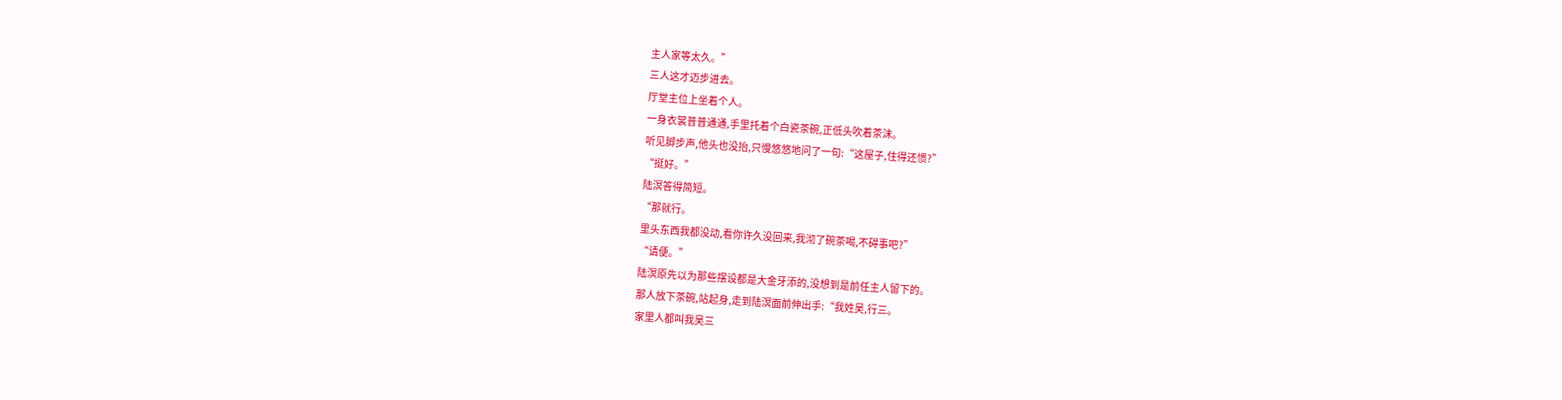主人家等太久。”
三人这才迈步进去。
厅堂主位上坐着个人。
一身衣裳普普通通,手里托着个白瓷茶碗,正低头吹着茶沫。
听见脚步声,他头也没抬,只慢悠悠地问了一句:“这屋子,住得还惯?”
“挺好。”
陆溟答得简短。
“那就行。
里头东西我都没动,看你许久没回来,我沏了碗茶喝,不碍事吧?”
“请便。”
陆溟原先以为那些摆设都是大金牙添的,没想到是前任主人留下的。
那人放下茶碗,站起身,走到陆溟面前伸出手:“我姓吴,行三。
家里人都叫我吴三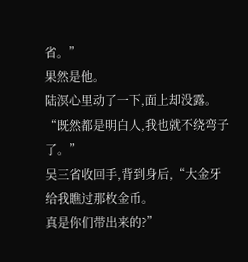省。”
果然是他。
陆溟心里动了一下,面上却没露。
“既然都是明白人,我也就不绕弯子了。”
吴三省收回手,背到身后,“大金牙给我瞧过那枚金币。
真是你们带出来的?”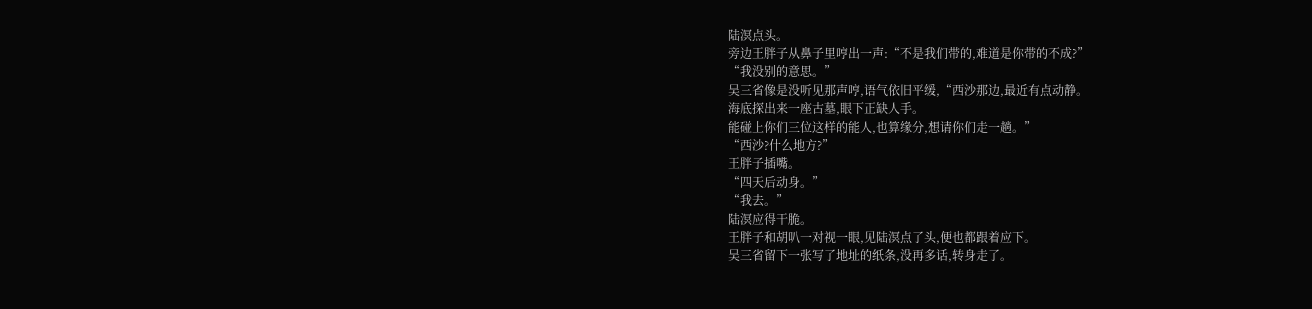陆溟点头。
旁边王胖子从鼻子里哼出一声:“不是我们带的,难道是你带的不成?”
“我没别的意思。”
吴三省像是没听见那声哼,语气依旧平缓,“西沙那边,最近有点动静。
海底探出来一座古墓,眼下正缺人手。
能碰上你们三位这样的能人,也算缘分,想请你们走一趟。”
“西沙?什么地方?”
王胖子插嘴。
“四天后动身。”
“我去。”
陆溟应得干脆。
王胖子和胡叭一对视一眼,见陆溟点了头,便也都跟着应下。
吴三省留下一张写了地址的纸条,没再多话,转身走了。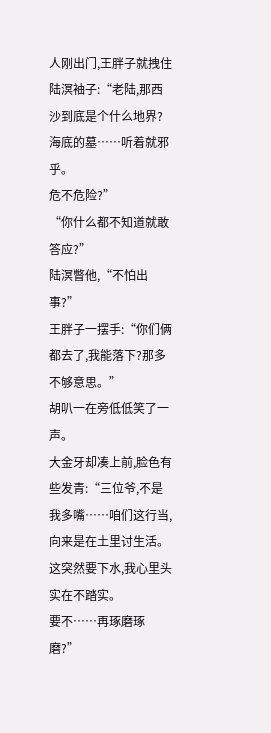人刚出门,王胖子就拽住陆溟袖子:“老陆,那西沙到底是个什么地界?海底的墓……听着就邪乎。
危不危险?”
“你什么都不知道就敢答应?”
陆溟瞥他,“不怕出事?”
王胖子一摆手:“你们俩都去了,我能落下?那多不够意思。”
胡叭一在旁低低笑了一声。
大金牙却凑上前,脸色有些发青:“三位爷,不是我多嘴……咱们这行当,向来是在土里讨生活。
这突然要下水,我心里头实在不踏实。
要不……再琢磨琢磨?”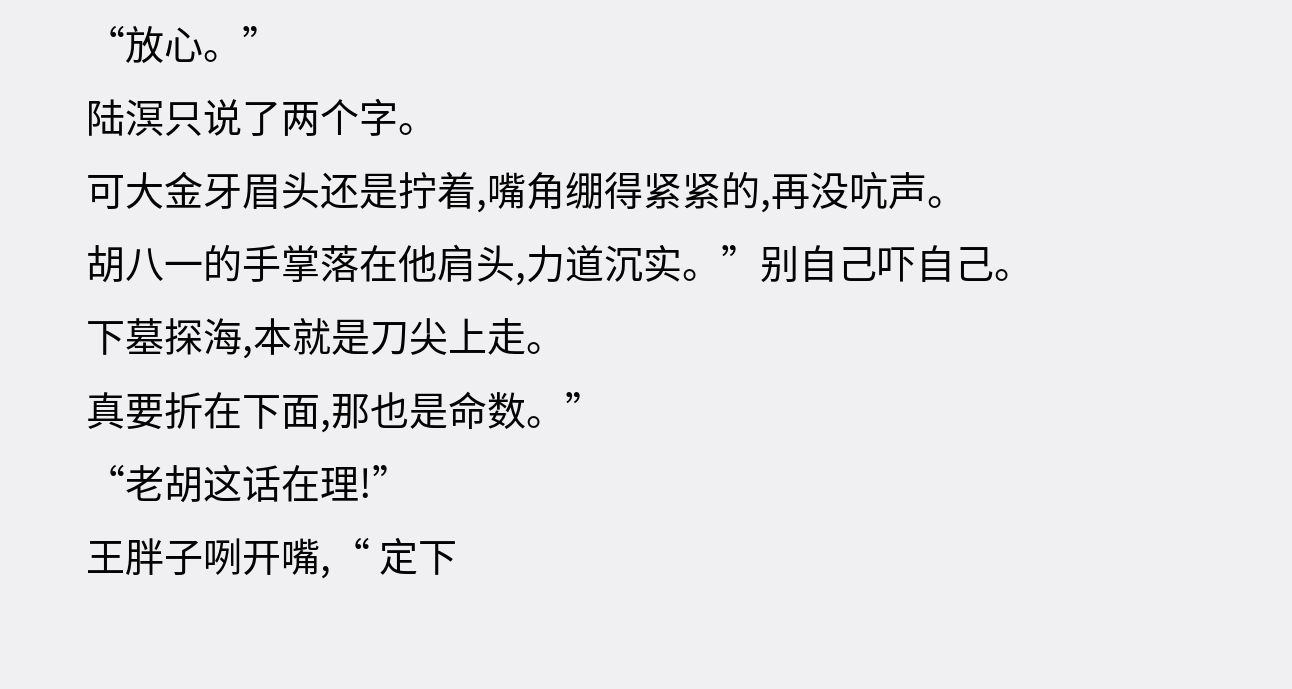“放心。”
陆溟只说了两个字。
可大金牙眉头还是拧着,嘴角绷得紧紧的,再没吭声。
胡八一的手掌落在他肩头,力道沉实。”别自己吓自己。
下墓探海,本就是刀尖上走。
真要折在下面,那也是命数。”
“老胡这话在理!”
王胖子咧开嘴,“ 定下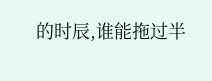的时辰,谁能拖过半